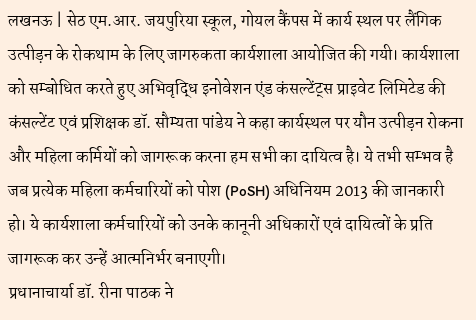लखनऊ | सेठ एम.आर. जयपुरिया स्कूल, गोयल कैंपस में कार्य स्थल पर लैंगिक उत्पीड़न के रोकथाम के लिए जागरुकता कार्यशाला आयोजित की गयी। कार्यशाला को सम्बोधित करते हुए अभिवृद्धि इनोवेशन एंड कंसल्टेंट्स प्राइवेट लिमिटेड की कंसल्टेंट एवं प्रशिक्षक डॉ. सौम्यता पांडेय ने कहा कार्यस्थल पर यौन उत्पीड़न रोकना और महिला कर्मियों को जागरूक करना हम सभी का दायित्व है। ये तभी सम्भव है जब प्रत्येक महिला कर्मचारियों को पोश (PoSH) अधिनियम 2013 की जानकारी हो। ये कार्यशाला कर्मचारियों को उनके कानूनी अधिकारों एवं दायित्वों के प्रति जागरूक कर उन्हें आत्मनिर्भर बनाएगी।
प्रधानाचार्या डॉ. रीना पाठक ने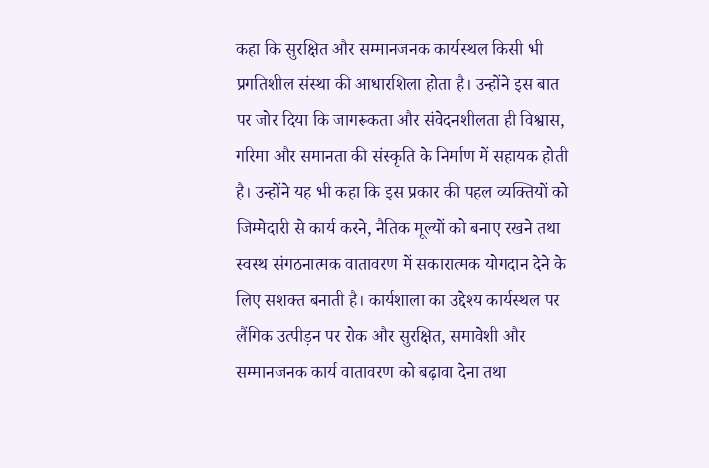कहा कि सुरक्षित और सम्मानजनक कार्यस्थल किसी भी प्रगतिशील संस्था की आधारशिला होता है। उन्होंने इस बात पर जोर दिया कि जागरूकता और संवेदनशीलता ही विश्वास, गरिमा और समानता की संस्कृति के निर्माण में सहायक होती है। उन्होंने यह भी कहा कि इस प्रकार की पहल व्यक्तियों को जिम्मेदारी से कार्य करने, नैतिक मूल्यों को बनाए रखने तथा स्वस्थ संगठनात्मक वातावरण में सकारात्मक योगदान देने के लिए सशक्त बनाती है। कार्यशाला का उद्देश्य कार्यस्थल पर लैंगिक उत्पीड़न पर रोक और सुरक्षित, समावेशी और सम्मानजनक कार्य वातावरण को बढ़ावा देना तथा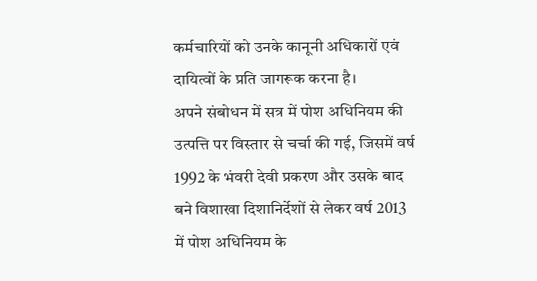कर्मचारियों को उनके कानूनी अधिकारों एवं दायित्वों के प्रति जागरूक करना है।
अपने संबोधन में सत्र में पोश अधिनियम की उत्पत्ति पर विस्तार से चर्चा की गई, जिसमें वर्ष 1992 के भंवरी देवी प्रकरण और उसके बाद बने विशाखा दिशानिर्देशों से लेकर वर्ष 2013 में पोश अधिनियम के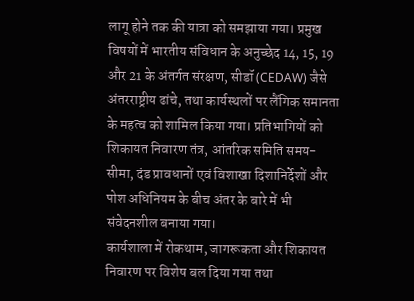लागू होने तक की यात्रा को समझाया गया। प्रमुख विषयों में भारतीय संविधान के अनुच्छेद 14, 15, 19 और 21 के अंतर्गत संरक्षण, सीडॉ (CEDAW) जैसे अंतरराष्ट्रीय ढांचे, तथा कार्यस्थलों पर लैंगिक समानता के महत्व को शामिल किया गया। प्रतिभागियों को शिकायत निवारण तंत्र, आंतरिक समिति समय-सीमा, दंड प्रावधानों एवं विशाखा दिशानिर्देशों और पोश अधिनियम के बीच अंतर के बारे में भी संवेदनशील बनाया गया।
कार्यशाला में रोकथाम, जागरूकता और शिकायत निवारण पर विशेष बल दिया गया तथा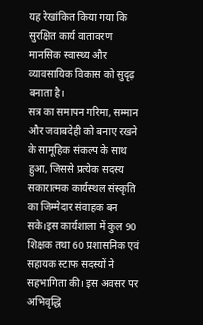यह रेखांकित किया गया कि सुरक्षित कार्य वातावरण मानसिक स्वास्थ्य और व्यावसायिक विकास को सुदृढ़ बनाता है।
सत्र का समापन गरिमा, सम्मान और जवाबदेही को बनाए रखने के सामूहिक संकल्प के साथ हुआ, जिससे प्रत्येक सदस्य सकारात्मक कार्यस्थल संस्कृति का जिम्मेदार संवाहक बन सके।इस कार्यशाला में कुल 90 शिक्षक तथा 60 प्रशासनिक एवं सहायक स्टाफ सदस्यों ने सहभागिता की। इस अवसर पर अभिवृद्धि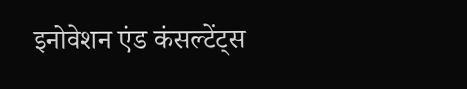इनोवेशन एंड कंसल्टेंट्स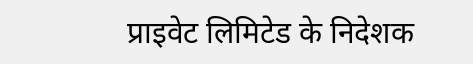प्राइवेट लिमिटेड के निदेशक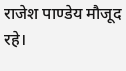राजेश पाण्डेय मौजूद रहे।